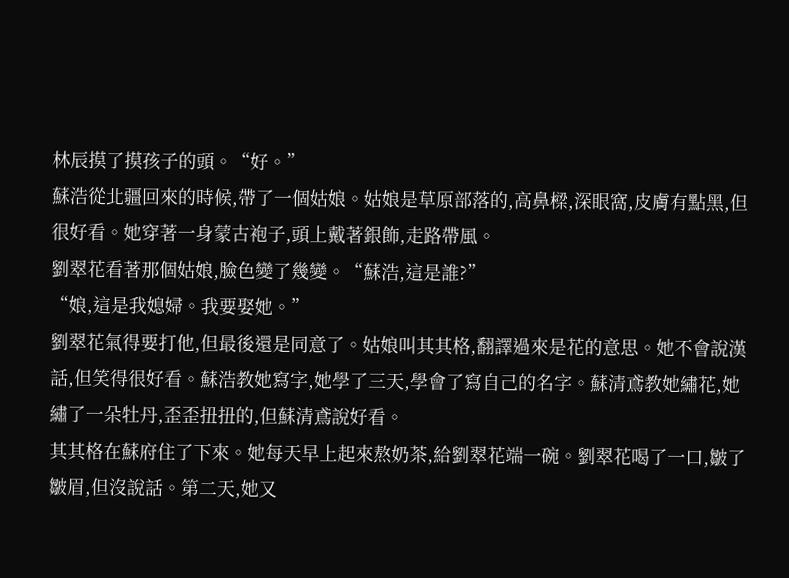林辰摸了摸孩子的頭。“好。”
蘇浩從北疆回來的時候,帶了一個姑娘。姑娘是草原部落的,高鼻樑,深眼窩,皮膚有點黑,但很好看。她穿著一身蒙古袍子,頭上戴著銀飾,走路帶風。
劉翠花看著那個姑娘,臉色變了幾變。“蘇浩,這是誰?”
“娘,這是我媳婦。我要娶她。”
劉翠花氣得要打他,但最後還是同意了。姑娘叫其其格,翻譯過來是花的意思。她不會說漢話,但笑得很好看。蘇浩教她寫字,她學了三天,學會了寫自己的名字。蘇清鳶教她繡花,她繡了一朵牡丹,歪歪扭扭的,但蘇清鳶說好看。
其其格在蘇府住了下來。她每天早上起來熬奶茶,給劉翠花端一碗。劉翠花喝了一口,皺了皺眉,但沒說話。第二天,她又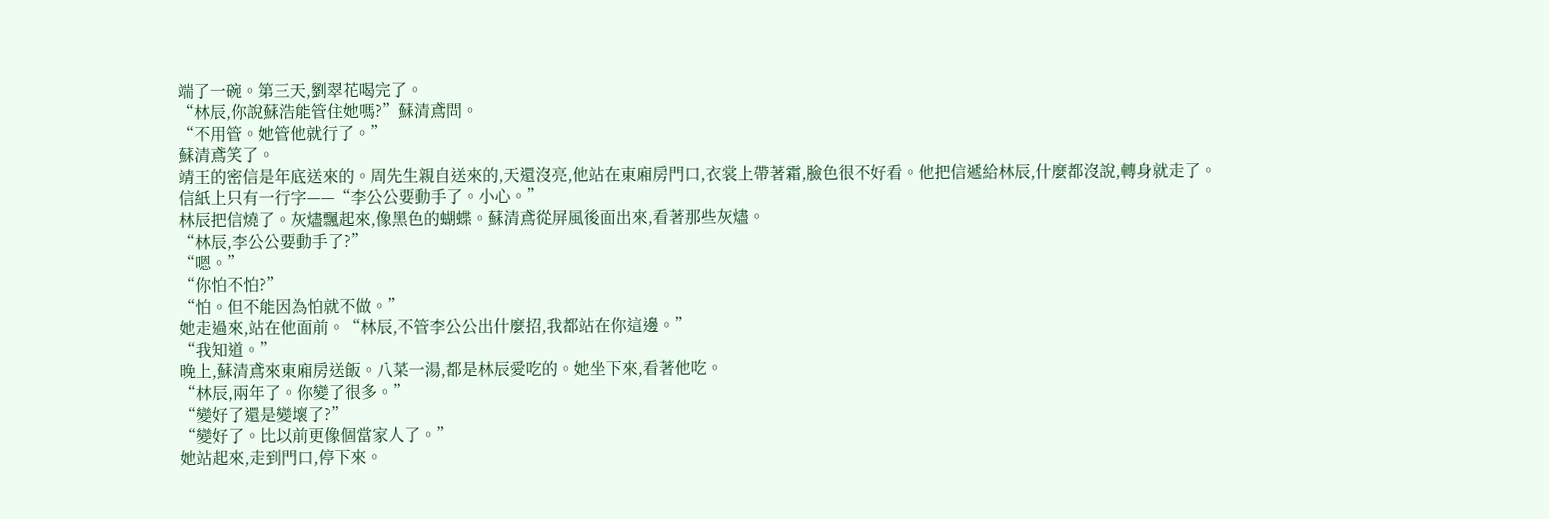端了一碗。第三天,劉翠花喝完了。
“林辰,你說蘇浩能管住她嗎?”蘇清鳶問。
“不用管。她管他就行了。”
蘇清鳶笑了。
靖王的密信是年底送來的。周先生親自送來的,天還沒亮,他站在東廂房門口,衣裳上帶著霜,臉色很不好看。他把信遞給林辰,什麼都沒說,轉身就走了。
信紙上只有一行字——“李公公要動手了。小心。”
林辰把信燒了。灰燼飄起來,像黑色的蝴蝶。蘇清鳶從屏風後面出來,看著那些灰燼。
“林辰,李公公要動手了?”
“嗯。”
“你怕不怕?”
“怕。但不能因為怕就不做。”
她走過來,站在他面前。“林辰,不管李公公出什麼招,我都站在你這邊。”
“我知道。”
晚上,蘇清鳶來東廂房送飯。八菜一湯,都是林辰愛吃的。她坐下來,看著他吃。
“林辰,兩年了。你變了很多。”
“變好了還是變壞了?”
“變好了。比以前更像個當家人了。”
她站起來,走到門口,停下來。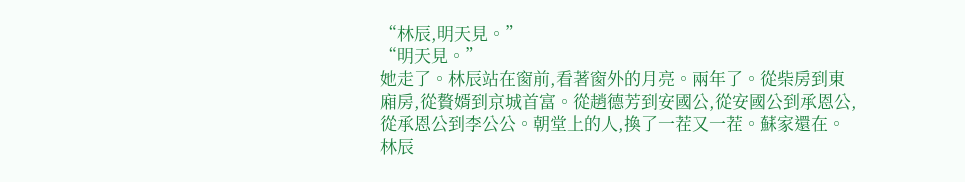“林辰,明天見。”
“明天見。”
她走了。林辰站在窗前,看著窗外的月亮。兩年了。從柴房到東廂房,從贅婿到京城首富。從趙德芳到安國公,從安國公到承恩公,從承恩公到李公公。朝堂上的人,換了一茬又一茬。蘇家還在。林辰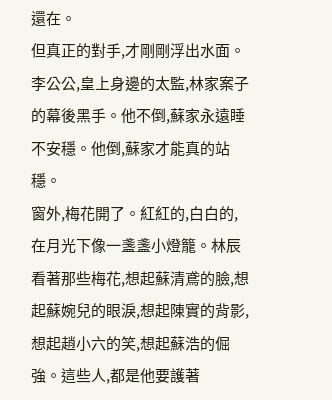還在。
但真正的對手,才剛剛浮出水面。李公公,皇上身邊的太監,林家案子的幕後黑手。他不倒,蘇家永遠睡不安穩。他倒,蘇家才能真的站穩。
窗外,梅花開了。紅紅的,白白的,在月光下像一盞盞小燈籠。林辰看著那些梅花,想起蘇清鳶的臉,想起蘇婉兒的眼淚,想起陳實的背影,想起趙小六的笑,想起蘇浩的倔強。這些人,都是他要護著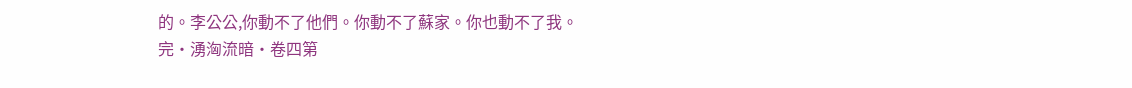的。李公公,你動不了他們。你動不了蘇家。你也動不了我。
完·湧洶流暗·卷四第